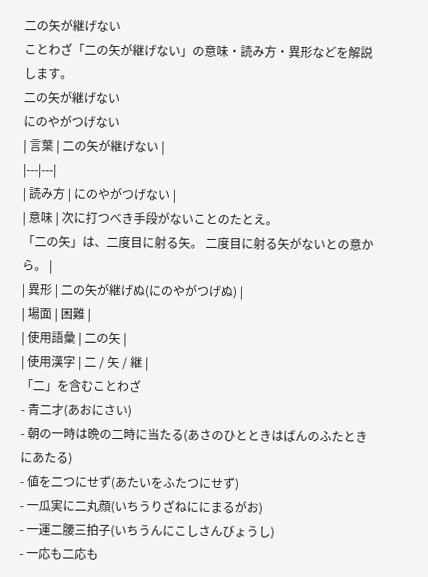二の矢が継げない
ことわざ「二の矢が継げない」の意味・読み方・異形などを解説します。
二の矢が継げない
にのやがつげない
| 言葉 | 二の矢が継げない |
|---|---|
| 読み方 | にのやがつげない |
| 意味 | 次に打つべき手段がないことのたとえ。
「二の矢」は、二度目に射る矢。 二度目に射る矢がないとの意から。 |
| 異形 | 二の矢が継げぬ(にのやがつげぬ) |
| 場面 | 困難 |
| 使用語彙 | 二の矢 |
| 使用漢字 | 二 / 矢 / 継 |
「二」を含むことわざ
- 青二才(あおにさい)
- 朝の一時は晩の二時に当たる(あさのひとときはばんのふたときにあたる)
- 値を二つにせず(あたいをふたつにせず)
- 一瓜実に二丸顔(いちうりざねににまるがお)
- 一運二腰三拍子(いちうんにこしさんびょうし)
- 一応も二応も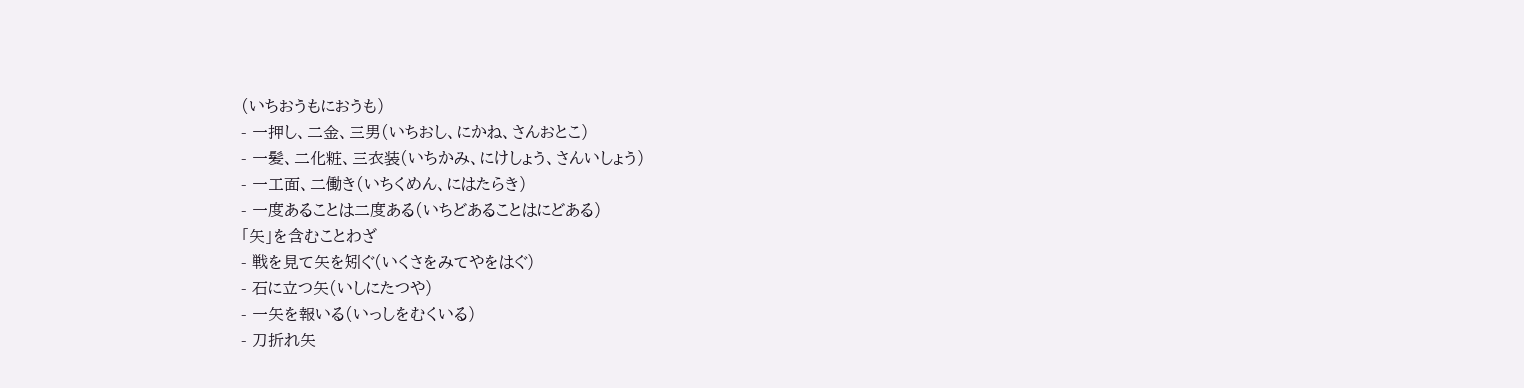(いちおうもにおうも)
- 一押し、二金、三男(いちおし、にかね、さんおとこ)
- 一髪、二化粧、三衣装(いちかみ、にけしょう、さんいしょう)
- 一工面、二働き(いちくめん、にはたらき)
- 一度あることは二度ある(いちどあることはにどある)
「矢」を含むことわざ
- 戦を見て矢を矧ぐ(いくさをみてやをはぐ)
- 石に立つ矢(いしにたつや)
- 一矢を報いる(いっしをむくいる)
- 刀折れ矢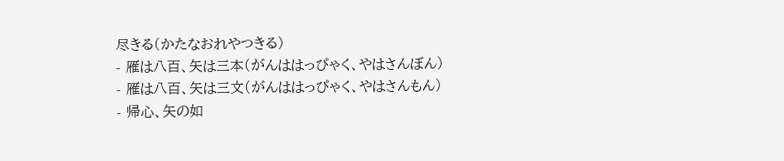尽きる(かたなおれやつきる)
- 雁は八百、矢は三本(がんははっぴゃく、やはさんぼん)
- 雁は八百、矢は三文(がんははっぴゃく、やはさんもん)
- 帰心、矢の如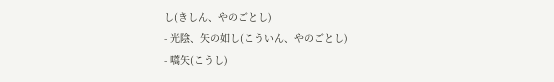し(きしん、やのごとし)
- 光陰、矢の如し(こういん、やのごとし)
- 嚆矢(こうし)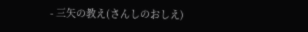- 三矢の教え(さんしのおしえ)